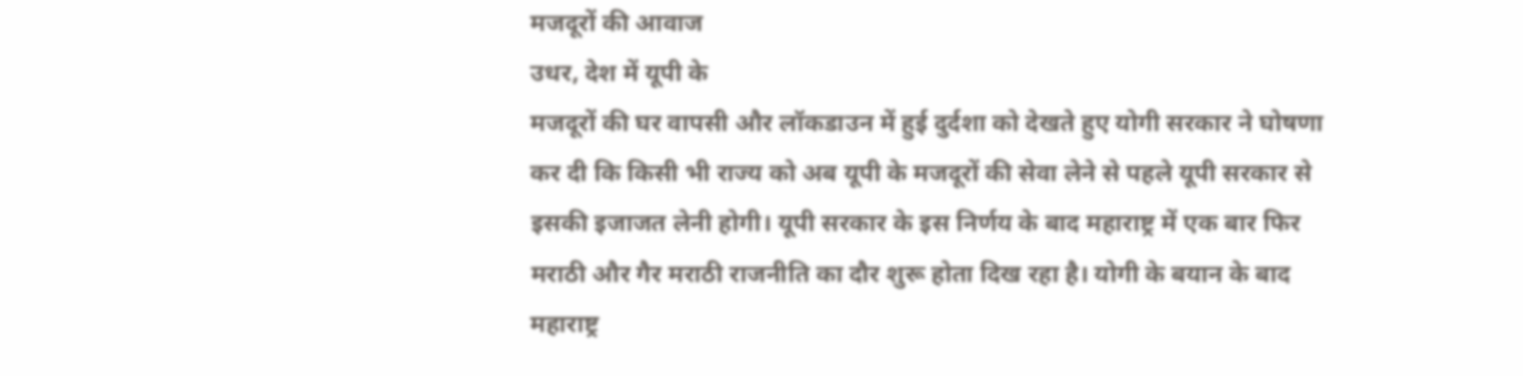मजदूरों की आवाज
उधर, देश में यूपी के
मजदूरों की घर वापसी और लॉकडाउन में हुई दुर्दशा को देखते हुए योगी सरकार ने घोषणा
कर दी कि किसी भी राज्य को अब यूपी के मजदूरों की सेवा लेने से पहले यूपी सरकार से
इसकी इजाजत लेनी होगी। यूपी सरकार के इस निर्णय के बाद महाराष्ट्र में एक बार फिर
मराठी और गैर मराठी राजनीति का दौर शुरू होता दिख रहा है। योगी के बयान के बाद
महाराष्ट्र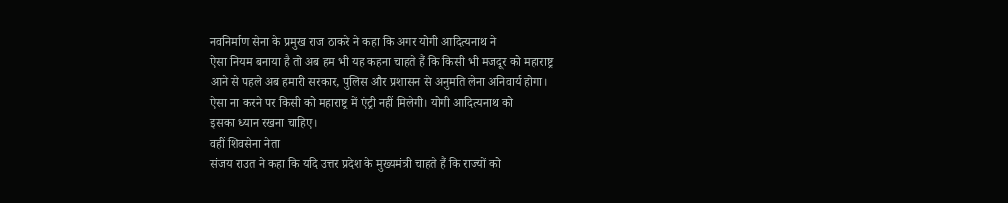नवनिर्माण सेना के प्रमुख राज ठाकरे ने कहा कि अगर योगी आदित्यनाथ ने
ऐसा नियम बनाया है तो अब हम भी यह कहना चाहते हैं कि किसी भी मजदूर को महाराष्ट्र
आने से पहले अब हमारी सरकार, पुलिस और प्रशासन से अनुमति लेना अनिवार्य होगा।
ऐसा ना करने पर किसी को महाराष्ट्र में एंट्री नहीं मिलेगी। योगी आदित्यनाथ को
इसका ध्यान रखना चाहिए।
वहीं शिवसेना नेता
संजय राउत ने कहा कि यदि उत्तर प्रदेश के मुख्यमंत्री चाहते हैं कि राज्यों को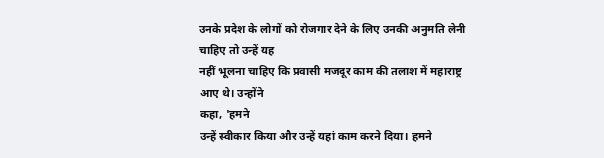उनके प्रदेश के लोगों को रोजगार देने के लिए उनकी अनुमति लेनी चाहिए तो उन्हें यह
नहीं भूलना चाहिए कि प्रवासी मजदूर काम की तलाश में महाराष्ट्र आए थे। उन्होंने
कहा, 'हमने
उन्हें स्वीकार किया और उन्हें यहां काम करने दिया। हमने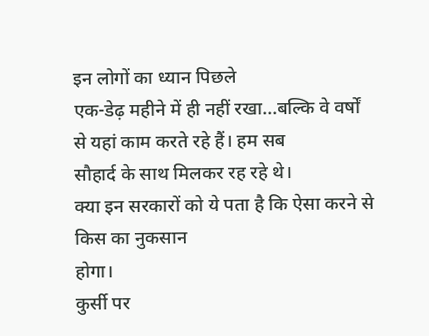इन लोगों का ध्यान पिछले
एक-डेढ़ महीने में ही नहीं रखा...बल्कि वे वर्षों से यहां काम करते रहे हैं। हम सब
सौहार्द के साथ मिलकर रह रहे थे।
क्या इन सरकारों को ये पता है कि ऐसा करने से किस का नुकसान
होगा।
कुर्सी पर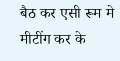बैठ कर एसी रूम मे मीटींग कर के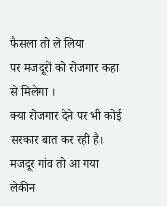फैसला तो ले लिया
पर मजदूरों को रोजगार कहा से मिलेगा ।
क्या रोजगार देने पर भी कोई सरकार बात कर रही है। मजदूर गांव तो आ गया लेकीन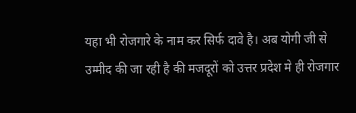यहा भी रोजगारे के नाम कर सिर्फ दावे है। अब योगी जी से उम्मीद की जा रही है की मजदूरों को उत्तर प्रदेश मे ही रोजगार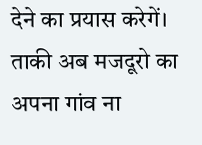देने का प्रयास करेगें। ताकी अब मजदूरो का अपना गांव ना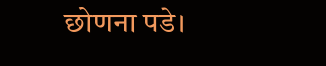छोणना पडे।